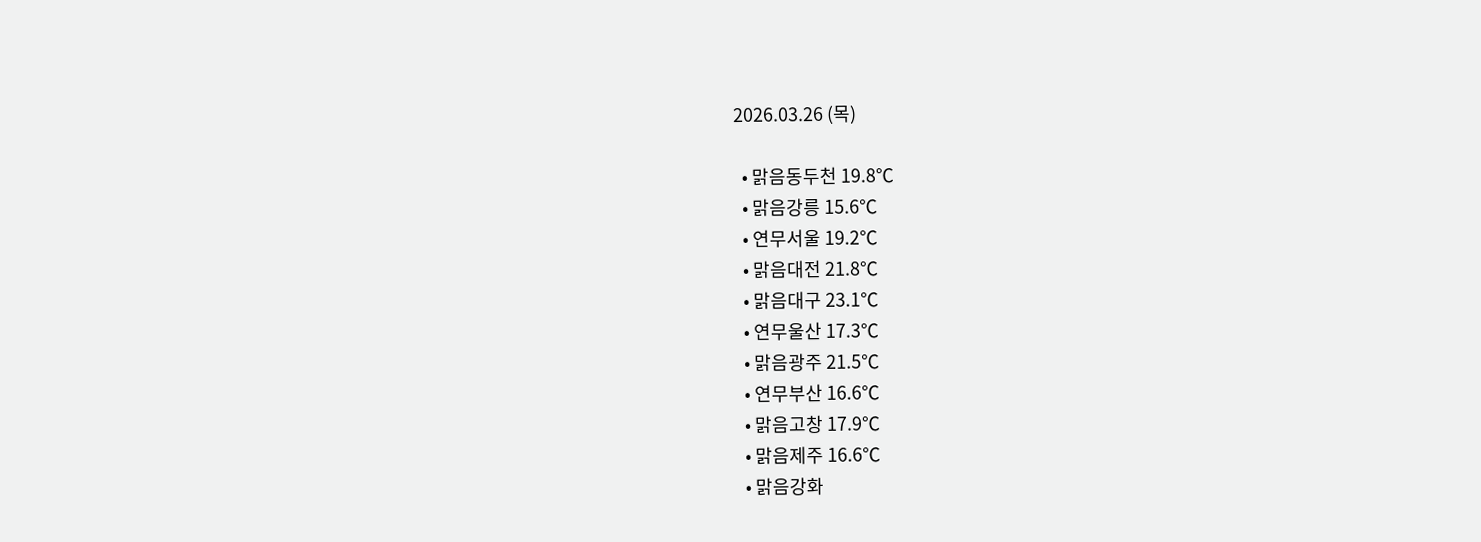2026.03.26 (목)

  • 맑음동두천 19.8℃
  • 맑음강릉 15.6℃
  • 연무서울 19.2℃
  • 맑음대전 21.8℃
  • 맑음대구 23.1℃
  • 연무울산 17.3℃
  • 맑음광주 21.5℃
  • 연무부산 16.6℃
  • 맑음고창 17.9℃
  • 맑음제주 16.6℃
  • 맑음강화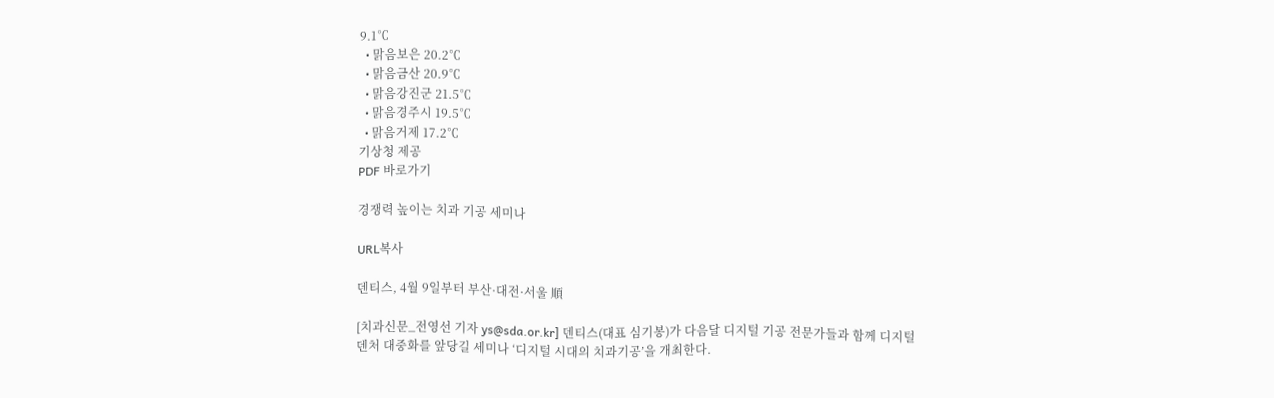9.1℃
  • 맑음보은 20.2℃
  • 맑음금산 20.9℃
  • 맑음강진군 21.5℃
  • 맑음경주시 19.5℃
  • 맑음거제 17.2℃
기상청 제공
PDF 바로가기

경쟁력 높이는 치과 기공 세미나

URL복사

덴티스, 4월 9일부터 부산·대전·서울 順

[치과신문_전영선 기자 ys@sda.or.kr] 덴티스(대표 심기봉)가 다음달 디지털 기공 전문가들과 함께 디지털 덴처 대중화를 앞당길 세미나 ‘디지털 시대의 치과기공’을 개최한다.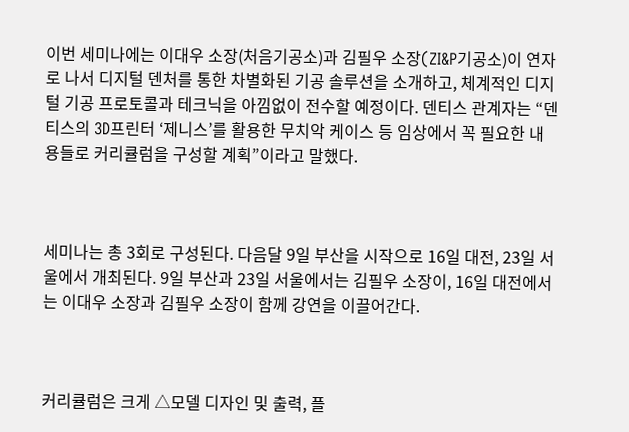이번 세미나에는 이대우 소장(처음기공소)과 김필우 소장(ZI&P기공소)이 연자로 나서 디지털 덴처를 통한 차별화된 기공 솔루션을 소개하고, 체계적인 디지털 기공 프로토콜과 테크닉을 아낌없이 전수할 예정이다. 덴티스 관계자는 “덴티스의 3D프린터 ‘제니스’를 활용한 무치악 케이스 등 임상에서 꼭 필요한 내용들로 커리큘럼을 구성할 계획”이라고 말했다.



세미나는 총 3회로 구성된다. 다음달 9일 부산을 시작으로 16일 대전, 23일 서울에서 개최된다. 9일 부산과 23일 서울에서는 김필우 소장이, 16일 대전에서는 이대우 소장과 김필우 소장이 함께 강연을 이끌어간다.



커리큘럼은 크게 △모델 디자인 및 출력, 플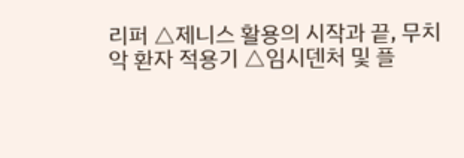리퍼 △제니스 활용의 시작과 끝, 무치악 환자 적용기 △임시덴처 및 플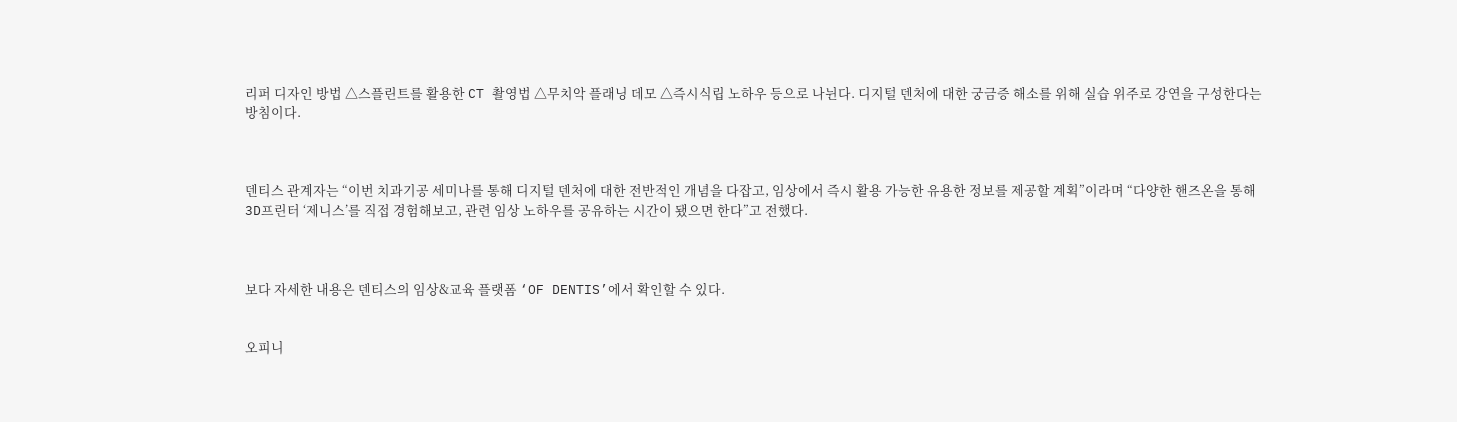리퍼 디자인 방법 △스플린트를 활용한 CT 촬영법 △무치악 플래닝 데모 △즉시식립 노하우 등으로 나뉜다. 디지털 덴처에 대한 궁금증 해소를 위해 실습 위주로 강연을 구성한다는 방침이다.



덴티스 관계자는 “이번 치과기공 세미나를 통해 디지털 덴처에 대한 전반적인 개념을 다잡고, 임상에서 즉시 활용 가능한 유용한 정보를 제공할 계획”이라며 “다양한 핸즈온을 통해 3D프린터 ‘제니스’를 직접 경험해보고, 관련 임상 노하우를 공유하는 시간이 됐으면 한다”고 전했다.



보다 자세한 내용은 덴티스의 임상&교육 플랫폼 ‘OF DENTIS’에서 확인할 수 있다.


오피니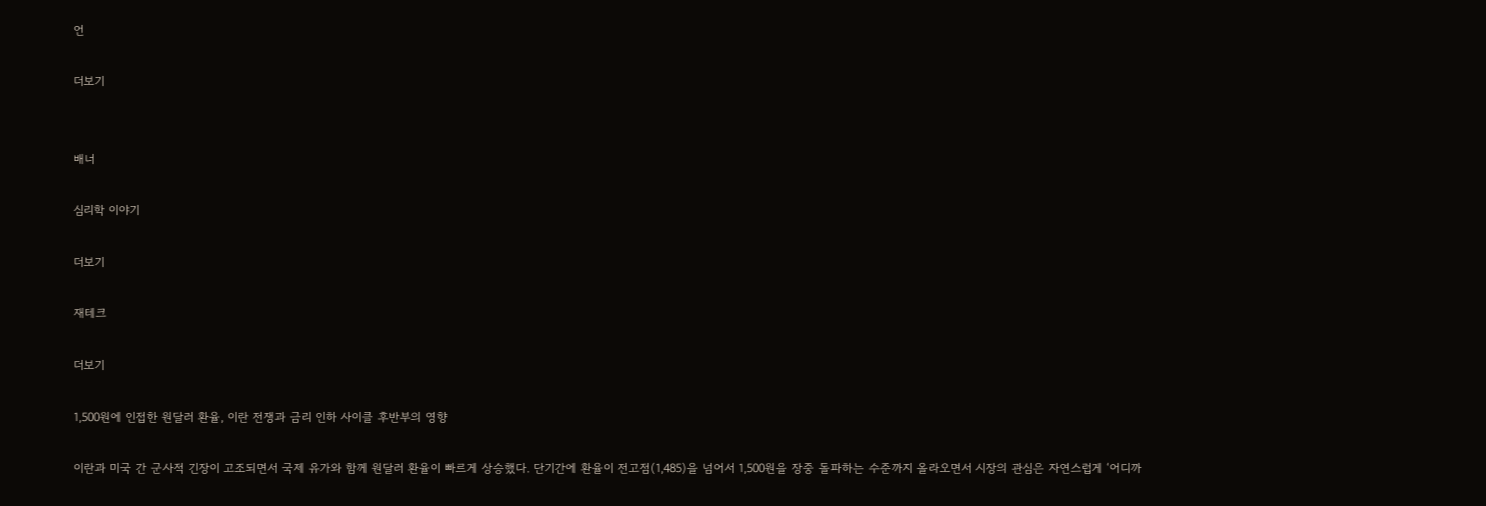언

더보기


배너

심리학 이야기

더보기

재테크

더보기

1,500원에 인접한 원달러 환율, 이란 전쟁과 금리 인하 사이클 후반부의 영향

이란과 미국 간 군사적 긴장이 고조되면서 국제 유가와 함께 원달러 환율이 빠르게 상승했다. 단기간에 환율이 전고점(1,485)을 넘어서 1,500원을 장중 돌파하는 수준까지 올라오면서 시장의 관심은 자연스럽게 ‘어디까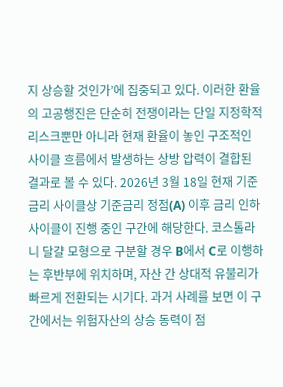지 상승할 것인가’에 집중되고 있다. 이러한 환율의 고공행진은 단순히 전쟁이라는 단일 지정학적 리스크뿐만 아니라 현재 환율이 놓인 구조적인 사이클 흐름에서 발생하는 상방 압력이 결합된 결과로 볼 수 있다. 2026년 3월 18일 현재 기준금리 사이클상 기준금리 정점(A) 이후 금리 인하 사이클이 진행 중인 구간에 해당한다. 코스톨라니 달걀 모형으로 구분할 경우 B에서 C로 이행하는 후반부에 위치하며, 자산 간 상대적 유불리가 빠르게 전환되는 시기다. 과거 사례를 보면 이 구간에서는 위험자산의 상승 동력이 점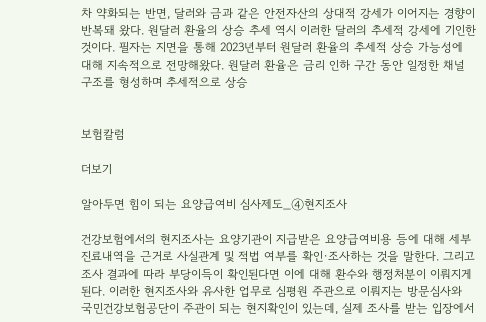차 약화되는 반면, 달러와 금과 같은 안전자산의 상대적 강세가 이어지는 경향이 반복돼 왔다. 원달러 환율의 상승 추세 역시 이러한 달러의 추세적 강세에 기인한 것이다. 필자는 지면을 통해 2023년부터 원달러 환율의 추세적 상승 가능성에 대해 지속적으로 전망해왔다. 원달러 환율은 금리 인하 구간 동안 일정한 채널 구조를 형성하며 추세적으로 상승


보험칼럼

더보기

알아두면 힘이 되는 요양급여비 심사제도_④현지조사

건강보험에서의 현지조사는 요양기관이 지급받은 요양급여비용 등에 대해 세부진료내역을 근거로 사실관계 및 적법 여부를 확인·조사하는 것을 말한다. 그리고 조사 결과에 따라 부당이득이 확인된다면 이에 대해 환수와 행정처분이 이뤄지게 된다. 이러한 현지조사와 유사한 업무로 심평원 주관으로 이뤄지는 방문심사와 국민건강보험공단이 주관이 되는 현지확인이 있는데, 실제 조사를 받는 입장에서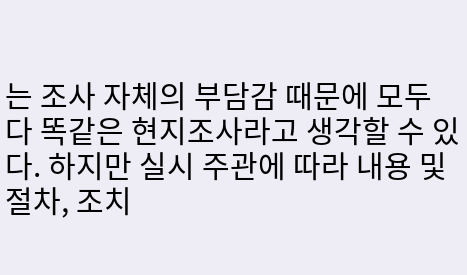는 조사 자체의 부담감 때문에 모두 다 똑같은 현지조사라고 생각할 수 있다. 하지만 실시 주관에 따라 내용 및 절차, 조치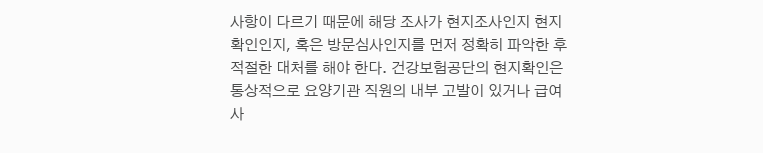사항이 다르기 때문에 해당 조사가 현지조사인지 현지확인인지, 혹은 방문심사인지를 먼저 정확히 파악한 후 적절한 대처를 해야 한다. 건강보험공단의 현지확인은 통상적으로 요양기관 직원의 내부 고발이 있거나 급여 사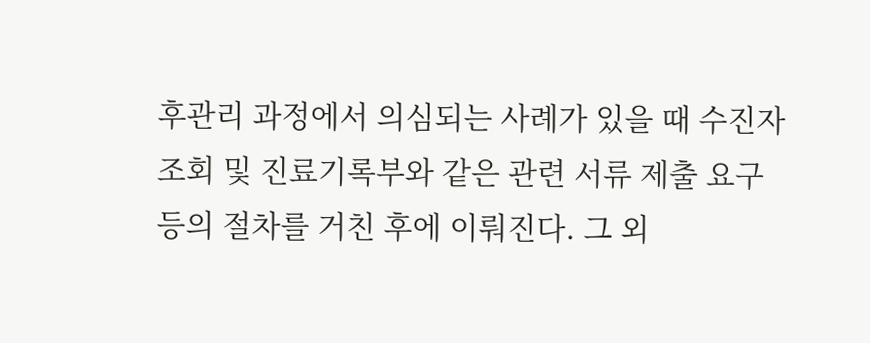후관리 과정에서 의심되는 사례가 있을 때 수진자 조회 및 진료기록부와 같은 관련 서류 제출 요구 등의 절차를 거친 후에 이뤄진다. 그 외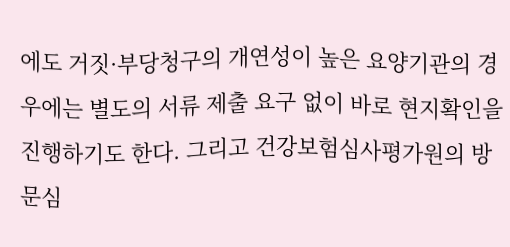에도 거짓·부당청구의 개연성이 높은 요양기관의 경우에는 별도의 서류 제출 요구 없이 바로 현지확인을 진행하기도 한다. 그리고 건강보험심사평가원의 방문심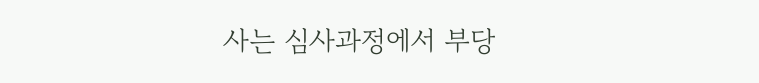사는 심사과정에서 부당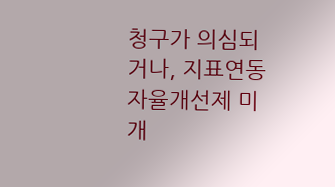청구가 의심되거나, 지표연동자율개선제 미개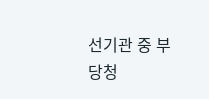선기관 중 부당청